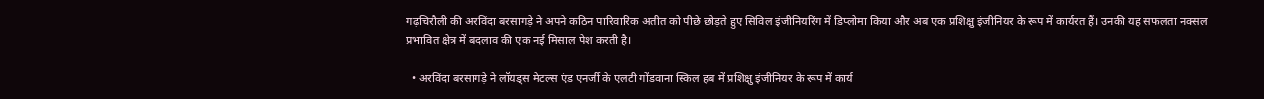गढ़चिरौली की अरविंदा बरसागड़े ने अपने कठिन पारिवारिक अतीत को पीछे छोड़ते हुए सिविल इंजीनियरिंग में डिप्लोमा किया और अब एक प्रशिक्षु इंजीनियर के रूप में कार्यरत हैं। उनकी यह सफलता नक्सल प्रभावित क्षेत्र में बदलाव की एक नई मिसाल पेश करती है।

  • अरविंदा बरसागड़े ने लॉयड्स मेटल्स एंड एनर्जी के एलटी गोंडवाना स्किल हब में प्रशिक्षु इंजीनियर के रूप में कार्य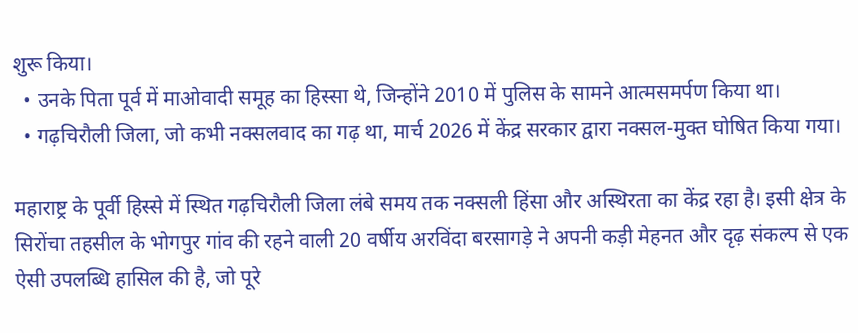शुरू किया।
  • उनके पिता पूर्व में माओवादी समूह का हिस्सा थे, जिन्होंने 2010 में पुलिस के सामने आत्मसमर्पण किया था।
  • गढ़चिरौली जिला, जो कभी नक्सलवाद का गढ़ था, मार्च 2026 में केंद्र सरकार द्वारा नक्सल-मुक्त घोषित किया गया।

महाराष्ट्र के पूर्वी हिस्से में स्थित गढ़चिरौली जिला लंबे समय तक नक्सली हिंसा और अस्थिरता का केंद्र रहा है। इसी क्षेत्र के सिरोंचा तहसील के भोगपुर गांव की रहने वाली 20 वर्षीय अरविंदा बरसागड़े ने अपनी कड़ी मेहनत और दृढ़ संकल्प से एक ऐसी उपलब्धि हासिल की है, जो पूरे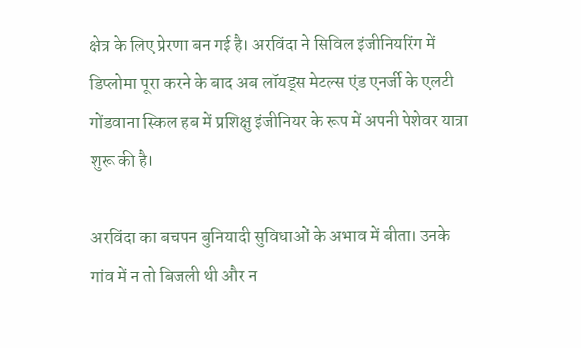क्षेत्र के लिए प्रेरणा बन गई है। अरविंदा ने सिविल इंजीनियरिंग में डिप्लोमा पूरा करने के बाद अब लॉयड्स मेटल्स एंड एनर्जी के एलटी गोंडवाना स्किल हब में प्रशिक्षु इंजीनियर के रूप में अपनी पेशेवर यात्रा शुरू की है।

अरविंदा का बचपन बुनियादी सुविधाओं के अभाव में बीता। उनके गांव में न तो बिजली थी और न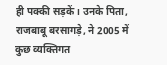ही पक्की सड़कें। उनके पिता, राजबाबू बरसागड़े, ने 2005 में कुछ व्यक्तिगत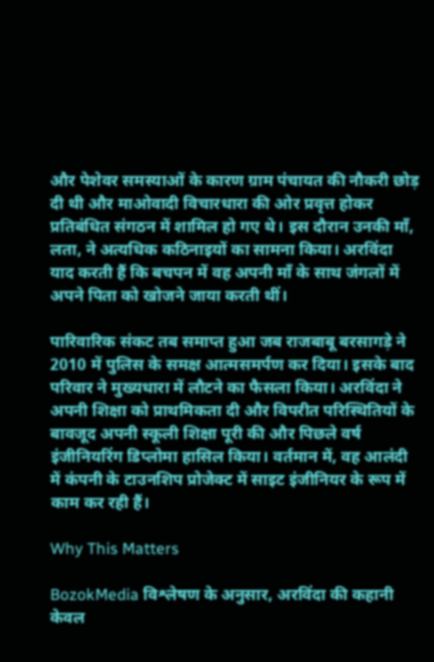और पेशेवर समस्याओं के कारण ग्राम पंचायत की नौकरी छोड़ दी थी और माओवादी विचारधारा की ओर प्रवृत्त होकर प्रतिबंधित संगठन में शामिल हो गए थे। इस दौरान उनकी माँ, लता, ने अत्यधिक कठिनाइयों का सामना किया। अरविंदा याद करती हैं कि बचपन में वह अपनी माँ के साथ जंगलों में अपने पिता को खोजने जाया करती थीं।

पारिवारिक संकट तब समाप्त हुआ जब राजबाबू बरसागड़े ने 2010 में पुलिस के समक्ष आत्मसमर्पण कर दिया। इसके बाद परिवार ने मुख्यधारा में लौटने का फैसला किया। अरविंदा ने अपनी शिक्षा को प्राथमिकता दी और विपरीत परिस्थितियों के बावजूद अपनी स्कूली शिक्षा पूरी की और पिछले वर्ष इंजीनियरिंग डिप्लोमा हासिल किया। वर्तमान में, वह आलंदी में कंपनी के टाउनशिप प्रोजेक्ट में साइट इंजीनियर के रूप में काम कर रही हैं।

Why This Matters

BozokMedia विश्लेषण के अनुसार, अरविंदा की कहानी केवल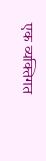एक व्यक्तिगत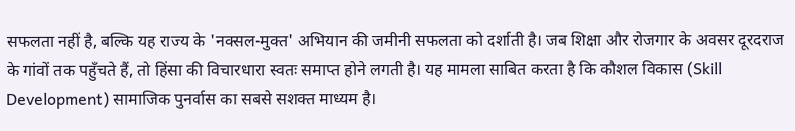सफलता नहीं है, बल्कि यह राज्य के 'नक्सल-मुक्त' अभियान की जमीनी सफलता को दर्शाती है। जब शिक्षा और रोजगार के अवसर दूरदराज के गांवों तक पहुँचते हैं, तो हिंसा की विचारधारा स्वतः समाप्त होने लगती है। यह मामला साबित करता है कि कौशल विकास (Skill Development) सामाजिक पुनर्वास का सबसे सशक्त माध्यम है।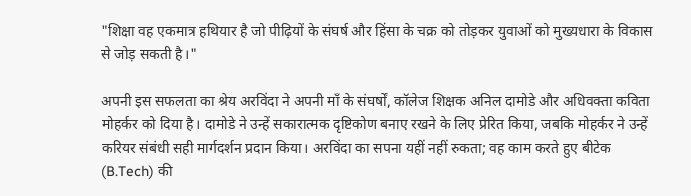"शिक्षा वह एकमात्र हथियार है जो पीढ़ियों के संघर्ष और हिंसा के चक्र को तोड़कर युवाओं को मुख्यधारा के विकास से जोड़ सकती है।"

अपनी इस सफलता का श्रेय अरविंदा ने अपनी माँ के संघर्षों, कॉलेज शिक्षक अनिल दामोडे और अधिवक्ता कविता मोहर्कर को दिया है। दामोडे ने उन्हें सकारात्मक दृष्टिकोण बनाए रखने के लिए प्रेरित किया, जबकि मोहर्कर ने उन्हें करियर संबंधी सही मार्गदर्शन प्रदान किया। अरविंदा का सपना यहीं नहीं रुकता; वह काम करते हुए बीटेक (B.Tech) की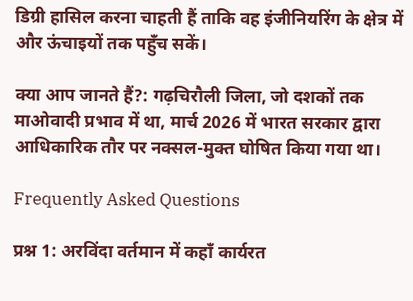डिग्री हासिल करना चाहती हैं ताकि वह इंजीनियरिंग के क्षेत्र में और ऊंचाइयों तक पहुँच सकें।

क्या आप जानते हैं?: गढ़चिरौली जिला, जो दशकों तक माओवादी प्रभाव में था, मार्च 2026 में भारत सरकार द्वारा आधिकारिक तौर पर नक्सल-मुक्त घोषित किया गया था।

Frequently Asked Questions

प्रश्न 1: अरविंदा वर्तमान में कहाँ कार्यरत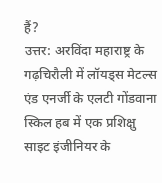हैं?
उत्तर: अरविंदा महाराष्ट्र के गढ़चिरौली में लॉयड्स मेटल्स एंड एनर्जी के एलटी गोंडवाना स्किल हब में एक प्रशिक्षु साइट इंजीनियर के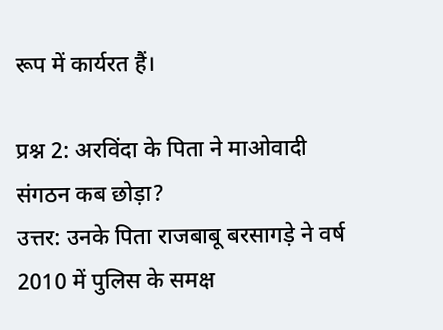रूप में कार्यरत हैं।

प्रश्न 2: अरविंदा के पिता ने माओवादी संगठन कब छोड़ा?
उत्तर: उनके पिता राजबाबू बरसागड़े ने वर्ष 2010 में पुलिस के समक्ष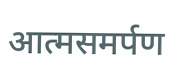आत्मसमर्पण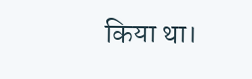किया था।